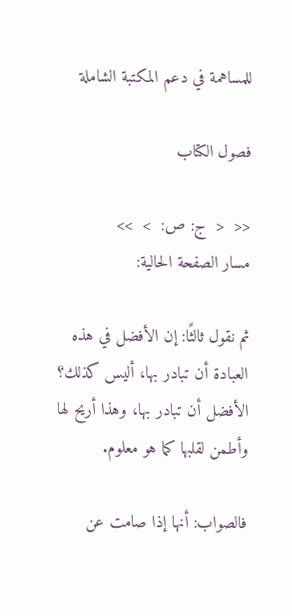للمساهمة في دعم المكتبة الشاملة

فصول الكتاب

<<  <  ج: ص:  >  >>
مسار الصفحة الحالية:

ثم نقول ثالثًا: إن الأفضل في هذه العبادة أن تبادر بها، أليس كذلك؟ الأفضل أن تبادر بها، وهذا أريح لها وأطمن لقلبها كما هو معلوم.

فالصواب: أنها إذا صامت عن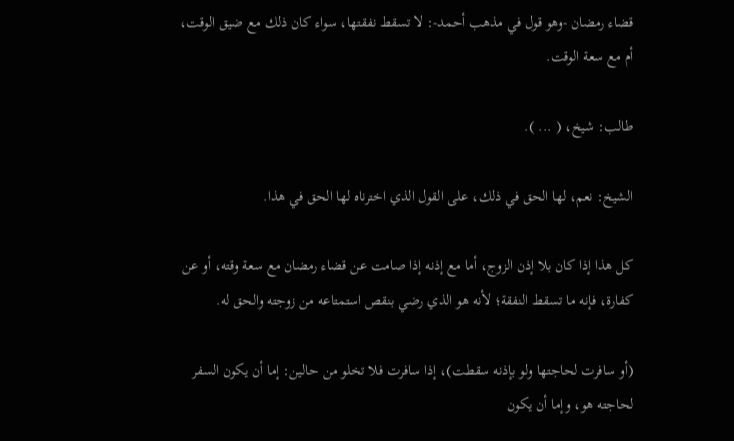قضاء رمضان -وهو قول في مذهب أحمد-: لا تسقط نفقتها، سواء كان ذلك مع ضيق الوقت، أم مع سعة الوقت.

طالب: شيخ، ( ... ).

الشيخ: نعم، لها الحق في ذلك، على القول الذي اخترناه لها الحق في هذا.

كل هذا إذا كان بلا إذن الزوج، أما مع إذنه إذا صامت عن قضاء رمضان مع سعة وقته، أو عن كفارة، فإنه ما تسقط النفقة؛ لأنه هو الذي رضي بنقص استمتاعه من زوجته والحق له.

(أو سافرت لحاجتها ولو بإذنه سقطت)، إذا سافرت فلا تخلو من حالين: إما أن يكون السفر لحاجته هو، وإما أن يكون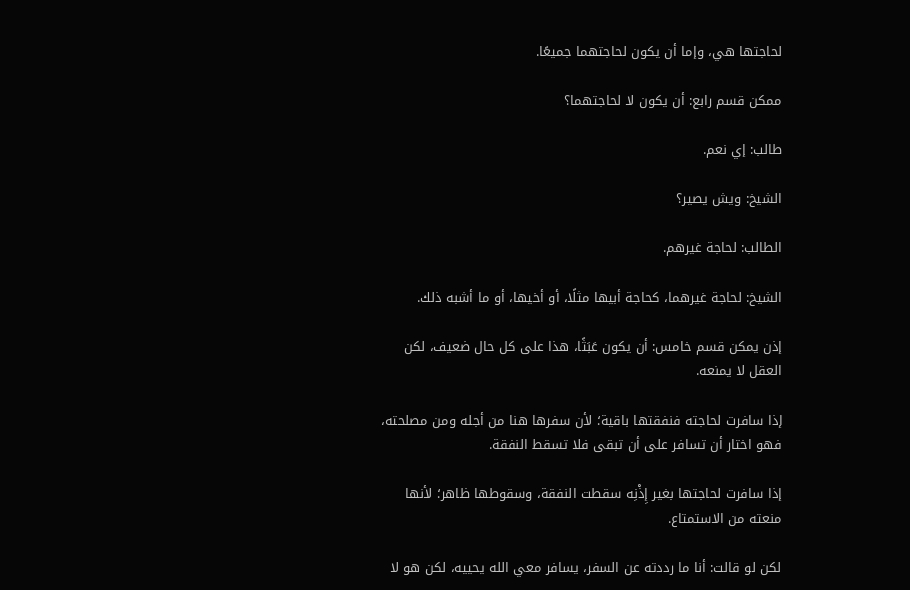لحاجتها هي، وإما أن يكون لحاجتهما جميعًا.

ممكن قسم رابع: أن يكون لا لحاجتهما؟

طالب: إي نعم.

الشيخ: ويش يصير؟

الطالب: لحاجة غيرهم.

الشيخ: لحاجة غيرهما، كحاجة أبيها مثلًا، أو أخيها، أو ما أشبه ذلك.

إذن يمكن قسم خامس: أن يكون عَبَثًا، هذا على كل حال ضعيف، لكن العقل لا يمنعه.

إذا سافرت لحاجته فنفقتها باقية؛ لأن سفرها هنا من أجله ومن مصلحته، فهو اختار أن تسافر على أن تبقى فلا تسقط النفقة.

إذا سافرت لحاجتها بغير إِذْنِه سقطت النفقة، وسقوطها ظاهر؛ لأنها منعته من الاستمتاع.

لكن لو قالت: أنا ما رددته عن السفر، يسافر معي الله يحييه، لكن هو لا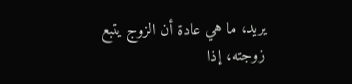يريد، ما هي عادة أن الزوج يتبع زوجته، إذا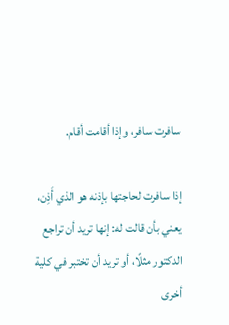سافرت سافر، وإذا أقامت أقام.

إذا سافرت لحاجتها بإذنه هو الذي أَذِن، يعني بأن قالت له: إنها تريد أن تراجع الدكتور مثلًا، أو تريد أن تختبر في كلية أخرى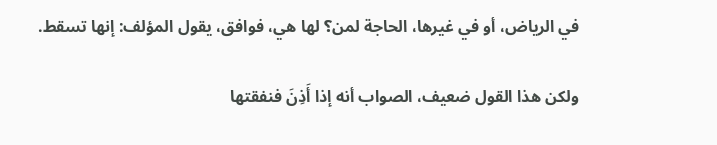في الرياض، أو في غيرها، الحاجة لمن؟ لها هي، فوافق، يقول المؤلف: إنها تسقط.

ولكن هذا القول ضعيف، الصواب أنه إذا أَذِنَ فنفقتها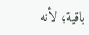باقية؛ لأنه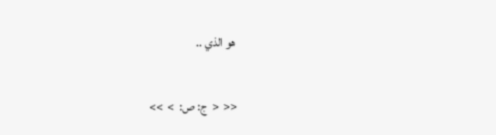هو الذي ..

<<  <  ج: ص:  >  >>